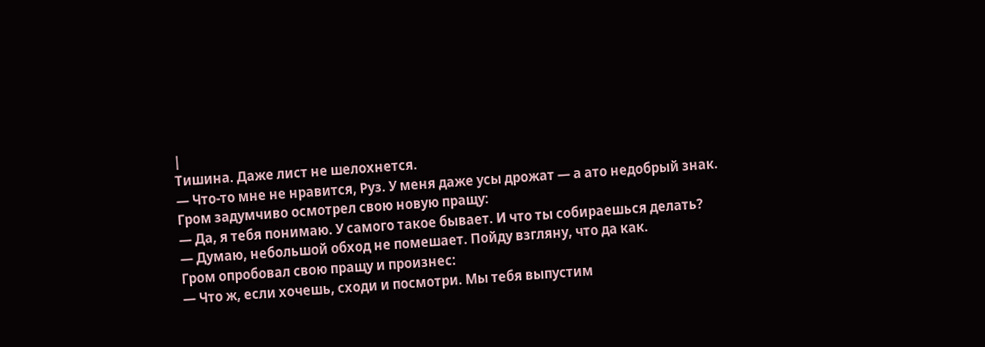|
Тишина. Даже лист не шелохнется.
— Что-то мне не нравится, Руз. У меня даже усы дрожат — а ато недобрый знак.
Гром задумчиво осмотрел свою новую пращу:
— Да, я тебя понимаю. У самого такое бывает. И что ты собираешься делать?
— Думаю, небольшой обход не помешает. Пойду взгляну, что да как.
Гром опробовал свою пращу и произнес:
— Что ж, если хочешь, сходи и посмотри. Мы тебя выпустим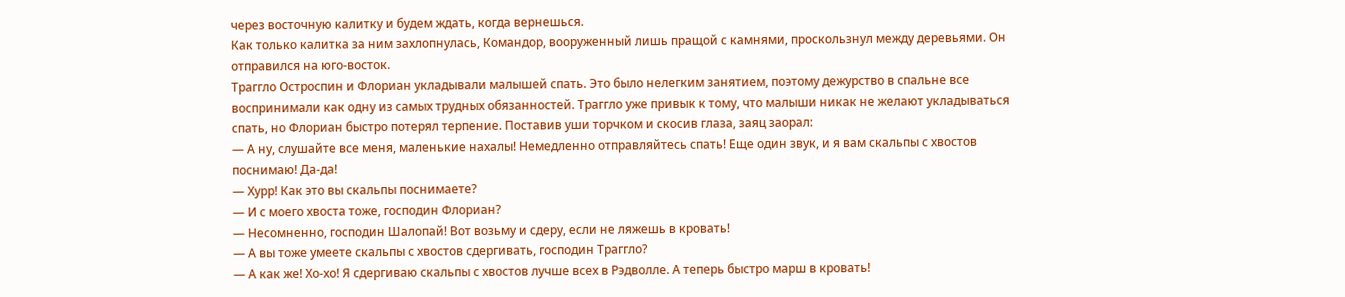через восточную калитку и будем ждать, когда вернешься.
Как только калитка за ним захлопнулась, Командор, вооруженный лишь пращой с камнями, проскользнул между деревьями. Он отправился на юго-восток.
Траггло Остроспин и Флориан укладывали малышей спать. Это было нелегким занятием, поэтому дежурство в спальне все воспринимали как одну из самых трудных обязанностей. Траггло уже привык к тому, что малыши никак не желают укладываться спать, но Флориан быстро потерял терпение. Поставив уши торчком и скосив глаза, заяц заорал:
— А ну, слушайте все меня, маленькие нахалы! Немедленно отправляйтесь спать! Еще один звук, и я вам скальпы с хвостов поснимаю! Да-да!
— Хурр! Как это вы скальпы поснимаете?
— И с моего хвоста тоже, господин Флориан?
— Несомненно, господин Шалопай! Вот возьму и сдеру, если не ляжешь в кровать!
— А вы тоже умеете скальпы с хвостов сдергивать, господин Траггло?
— А как же! Хо-хо! Я сдергиваю скальпы с хвостов лучше всех в Рэдволле. А теперь быстро марш в кровать!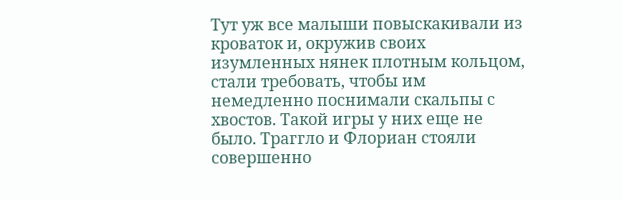Тут уж все малыши повыскакивали из кроваток и, окружив своих изумленных нянек плотным кольцом, стали требовать, чтобы им немедленно поснимали скальпы с хвостов. Такой игры у них еще не было. Траггло и Флориан стояли совершенно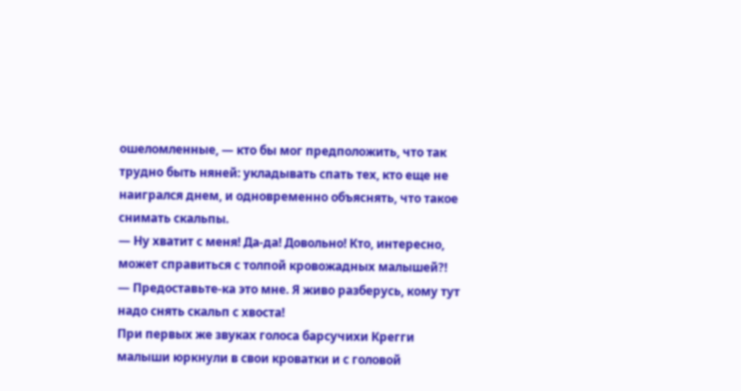ошеломленные, — кто бы мог предположить, что так трудно быть няней: укладывать спать тех, кто еще не наигрался днем, и одновременно объяснять, что такое снимать скальпы.
— Ну хватит с меня! Да-да! Довольно! Кто, интересно, может справиться с толпой кровожадных малышей?!
— Предоставьте-ка это мне. Я живо разберусь, кому тут надо снять скальп с хвоста!
При первых же звуках голоса барсучихи Крегги малыши юркнули в свои кроватки и с головой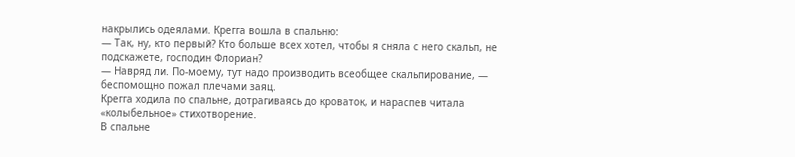накрылись одеялами. Крегга вошла в спальню:
— Так, ну, кто первый? Кто больше всех хотел, чтобы я сняла с него скальп, не подскажете, господин Флориан?
— Навряд ли. По-моему, тут надо производить всеобщее скальпирование, — беспомощно пожал плечами заяц.
Крегга ходила по спальне, дотрагиваясь до кроваток, и нараспев читала «колыбельное» стихотворение.
В спальне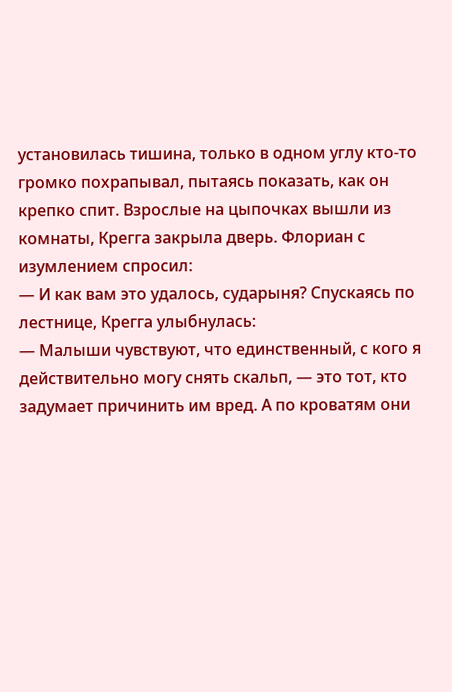установилась тишина, только в одном углу кто-то громко похрапывал, пытаясь показать, как он крепко спит. Взрослые на цыпочках вышли из комнаты, Крегга закрыла дверь. Флориан с изумлением спросил:
— И как вам это удалось, сударыня? Спускаясь по лестнице, Крегга улыбнулась:
— Малыши чувствуют, что единственный, с кого я действительно могу снять скальп, — это тот, кто задумает причинить им вред. А по кроватям они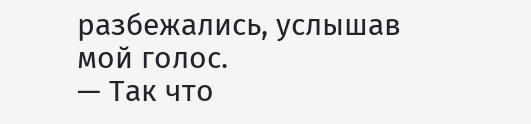разбежались, услышав мой голос.
— Так что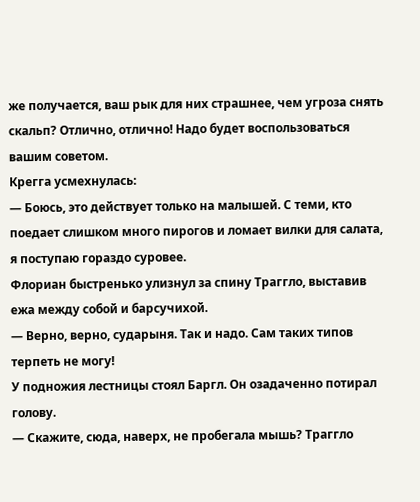же получается, ваш рык для них страшнее, чем угроза снять скальп? Отлично, отлично! Надо будет воспользоваться вашим советом.
Крегга усмехнулась:
— Боюсь, это действует только на малышей. С теми, кто поедает слишком много пирогов и ломает вилки для салата, я поступаю гораздо суровее.
Флориан быстренько улизнул за спину Траггло, выставив ежа между собой и барсучихой.
— Верно, верно, сударыня. Так и надо. Сам таких типов терпеть не могу!
У подножия лестницы стоял Баргл. Он озадаченно потирал голову.
— Скажите, сюда, наверх, не пробегала мышь? Траггло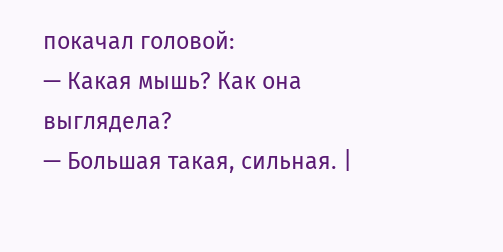покачал головой:
— Какая мышь? Как она выглядела?
— Большая такая, сильная. |